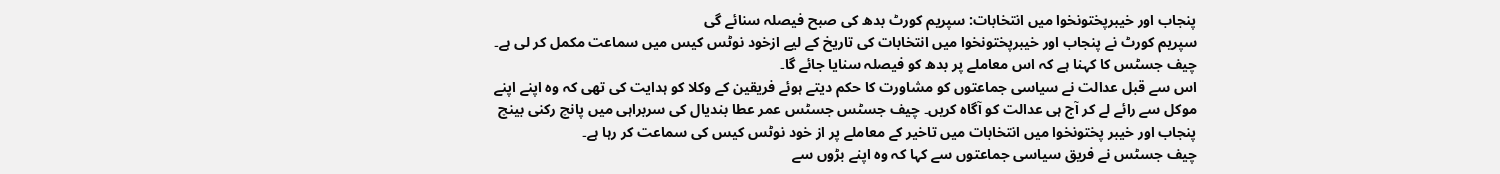پنجاب اور خیبرپختونخوا میں انتخابات: سپریم کورٹ بدھ کی صبح فیصلہ سنائے گی
سپریم کورٹ نے پنجاب اور خیبرپختونخوا میں انتخابات کی تاریخ کے لیے ازخود نوٹس کیس میں سماعت مکمل کر لی ہے۔ چیف جسٹس کا کہنا ہے کہ اس معاملے پر بدھ کو فیصلہ سنایا جائے گا۔
اس سے قبل عدالت نے سیاسی جماعتوں کو مشاورت کا حکم دیتے ہوئے فریقین کے وکلا کو ہدایت کی تھی کہ وہ اپنے اپنے موکل سے رائے لے کر آج ہی عدالت کو آگاہ کریں۔ چیف جسٹس جسٹس عمر عطا بندیال کی سربراہی میں پانچ رکنی بینچ پنجاب اور خیبر پختونخوا میں انتخابات میں تاخیر کے معاملے پر از خود نوٹس کیس کی سماعت کر رہا ہے۔
چیف جسٹس نے فریق سیاسی جماعتوں سے کہا کہ وہ اپنے بڑوں سے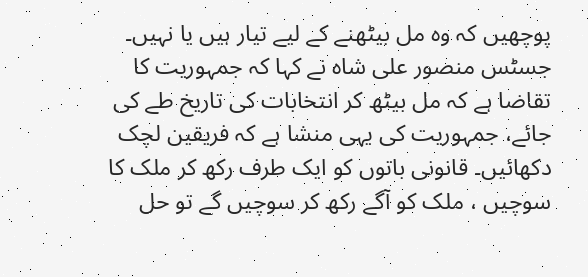پوچھیں کہ وہ مل بیٹھنے کے لیے تیار ہیں یا نہیں۔ جسٹس منصور علی شاہ نے کہا کہ جمہوریت کا تقاضا ہے کہ مل بیٹھ کر انتخابات کی تاریخ طے کی جائے، جمہوریت کی یہی منشا ہے کہ فریقین لچک دکھائیں۔ قانونی باتوں کو ایک طرف رکھ کر ملک کا سوچیں ، ملک کو آگے رکھ کر سوچیں گے تو حل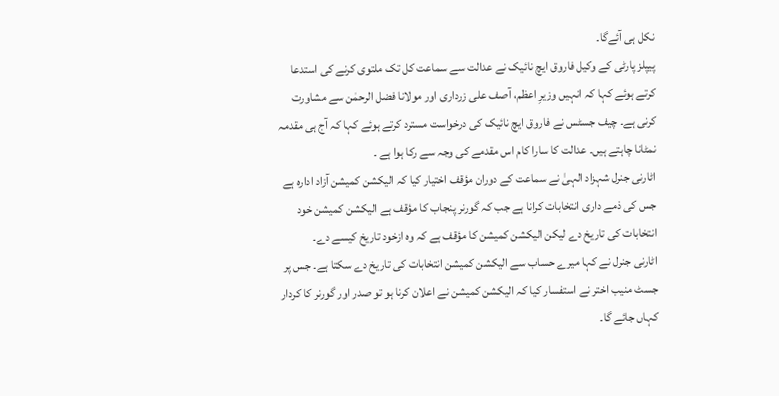نکل ہی آئےگا۔
پیپلز پارٹی کے وکیل فاروق ایچ نائیک نے عدالت سے سماعت کل تک ملتوی کرنے کی استدعا کرتے ہوئے کہا کہ انہیں وزیرِ اعظم، آصف علی زرداری اور مولانا فضل الرحمٰن سے مشاورت کرنی ہے۔ چیف جسٹس نے فاروق ایچ نائیک کی درخواست مسترد کرتے ہوئے کہا کہ آج ہی مقدمہ نمٹانا چاہتے ہیں۔ عدالت کا سارا کام اس مقدمے کی وجہ سے رکا ہوا ہے ۔
اٹارنی جنرل شہزاد الہیٰ نے سماعت کے دوران مؤقف اختیار کیا کہ الیکشن کمیشن آزاد ادارہ ہے جس کی ذمے داری انتخابات کرانا ہے جب کہ گورنر پنجاب کا مؤقف ہے الیکشن کمیشن خود انتخابات کی تاریخ دے لیکن الیکشن کمیشن کا مؤقف ہے کہ وہ ازخود تاریخ کیسے دے۔
اٹارنی جنرل نے کہا میرے حساب سے الیکشن کمیشن انتخابات کی تاریخ دے سکتا ہے۔ جس پر جسٹ منیب اختر نے استفسار کیا کہ الیکشن کمیشن نے اعلان کرنا ہو تو صدر اور گورنر کا کردار کہاں جائے گا۔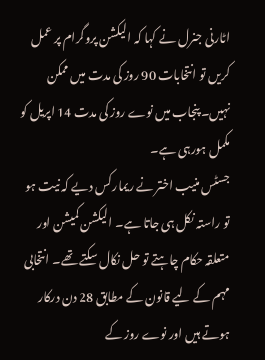اٹارنی جنرل نے کہا کہ الیکشن پروگرام پر عمل کریں تو انتخابات 90 روز کی مدت میں ممکن نہیں۔ پنجاب میں نوے روز کی مدت 14 اپریل کو مکمل ہورہی ہے۔
جسٹس منیب اختر نے ریمارکس دیے کہ نیت ہو تو راستہ نکل ہی جاتا ہے۔ الیکشن کمیشن اور متعلقہ حکام چاہتے تو حل نکال سکتے تھے۔ انتخابی مہم کے لیے قانون کے مطابق 28 دن درکار ہوتے ہیں اور نوے روز کے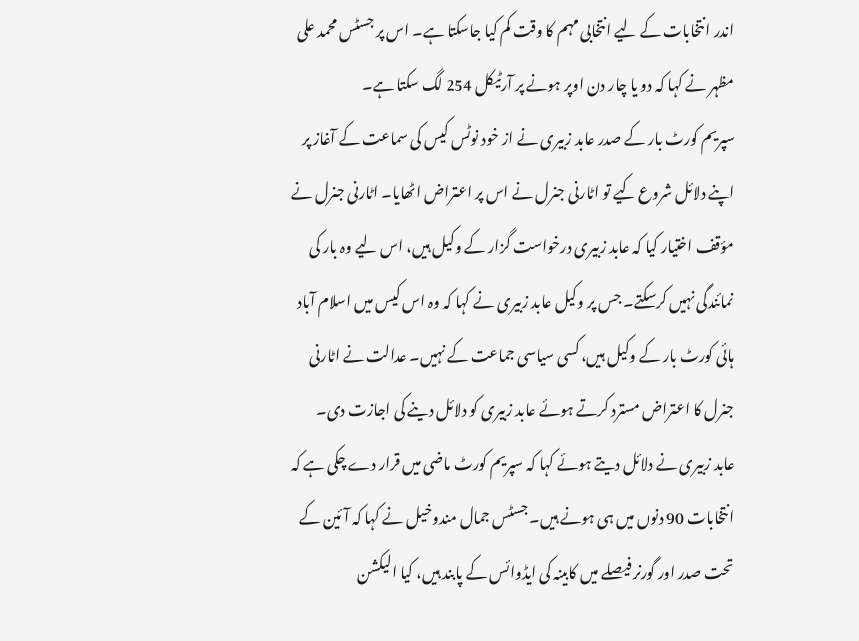اندر انتخابات کے لیے انتخابی مہم کا وقت کم کیا جاسکتا ہے۔ اس پر جسٹس محمد علی مظہر نے کہا کہ دو یا چار دن اوپر ہونے پر آرٹیکل 254 لگ سکتا ہے۔
سپریم کورٹ بار کے صدر عابد زبیری نے از خود نوٹس کیس کی سماعت کے آغاز پر اپنے دلائل شروع کیے تو اٹارنی جنرل نے اس پر اعتراض اٹھایا۔ اٹارنی جنرل نے مؤقف اختیار کیا کہ عابد زبیری درخواست گزار کے وکیل ہیں، اس لیے وہ بار کی نمائندگی نہیں کرسکتے۔ جس پر وکیل عابد زبیری نے کہا کہ وہ اس کیس میں اسلام آباد ہائی کورٹ بار کے وکیل ہیں، کسی سیاسی جماعت کے نہیں۔ عدالت نے اٹارنی جنرل کا اعتراض مسترد کرتے ہوئے عابد زبیری کو دلائل دینے کی اجازت دی۔
عابد زبیری نے دلائل دیتے ہوئے کہا کہ سپریم کورٹ ماضی میں قرار دے چکی ہے کہ انتخابات 90 دنوں میں ہی ہونے ہیں۔ جسٹس جمال مندوخیل نے کہا کہ آئین کے تحت صدر اور گورنر فیصلے میں کابینہ کی ایڈوائس کے پابند ہیں، کیا الیکشن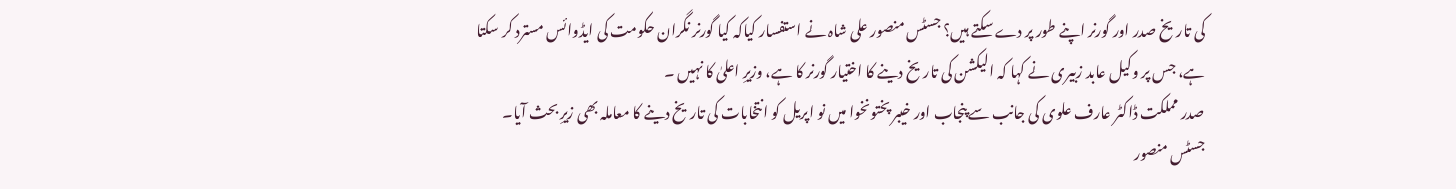کی تاریخ صدر اور گورنر اپنے طور پر دے سکتے ہیں؟ جسٹس منصور علی شاہ نے استفسار کیاکہ کیا گورنر نگران حکومت کی ایڈوائس مسترد کر سکتا ہے، جس پر وکیل عابد زبیری نے کہا کہ الیکشن کی تاریخ دینے کا اختیار گورنر کا ہے، وزیرِ اعلیٰ کا نہیں ۔
صدر مملکت ڈاکٹر عارف علوی کی جانب سے پنجاب اور خیبر پختونخوا میں نو اپریل کو انتخابات کی تاریخ دینے کا معاملہ بھی زیرِ بحث آیا۔ جسٹس منصور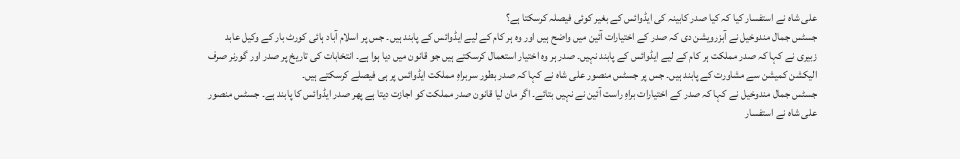علی شاہ نے استفسار کیا کہ کیا صدر کابینہ کی ایڈوائس کے بغیر کوئی فیصلہ کرسکتا ہے؟
جسٹس جمال مندوخیل نے آبزرویشن دی کہ صدر کے اختیارات آئین میں واضح ہیں اور وہ ہر کام کے لیے ایڈوائس کے پابند ہیں۔ جس پر اسلام آباد ہائی کورٹ بار کے وکیل عابد زبیری نے کہا کہ صدر مملکت ہر کام کے لیے ایڈوائس کے پابند نہیں۔ صدر ہر وہ اختیار استعمال کرسکتے ہیں جو قانون میں دیا ہوا ہے۔ انتخابات کی تاریخ پر صدر اور گورنر صرف الیکشن کمیشن سے مشاورت کے پابند ہیں۔ جس پر جسٹس منصور علی شاہ نے کہا کہ صدر بطور سربراہِ مملکت ایڈوائس پر ہی فیصلے کرسکتے ہیں۔
جسٹس جمال مندوخیل نے کہا کہ صدر کے اختیارات براہِ راست آئین نے نہیں بتائے۔ اگر مان لیا قانون صدر مملکت کو اجازت دیتا ہے پھر صدر ایڈوائس کا پابند ہے۔ جسٹس منصور علی شاہ نے استفسار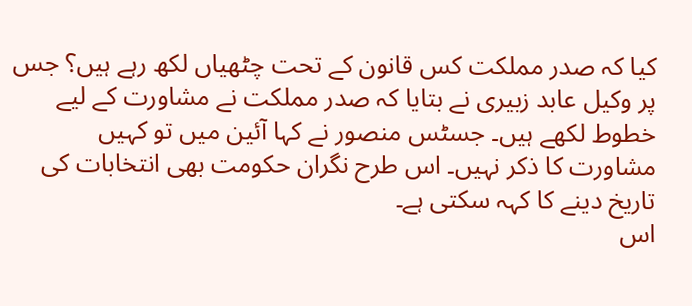کیا کہ صدر مملکت کس قانون کے تحت چٹھیاں لکھ رہے ہیں؟ جس پر وکیل عابد زبیری نے بتایا کہ صدر مملکت نے مشاورت کے لیے خطوط لکھے ہیں۔ جسٹس منصور نے کہا آئین میں تو کہیں مشاورت کا ذکر نہیں۔ اس طرح نگران حکومت بھی انتخابات کی تاریخ دینے کا کہہ سکتی ہے۔
اس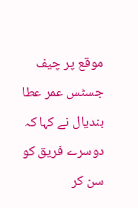موقع پر چیف جسٹس عمر عطا بندیال نے کہا کہ دوسرے فریق کو سن کر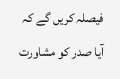فیصلہ کریں گے کہ آیا صدر کو مشاورت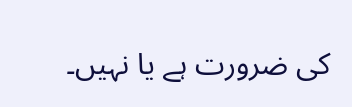کی ضرورت ہے یا نہیں۔